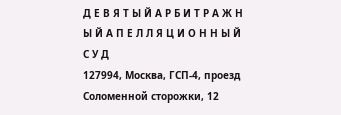Д Е В Я Т Ы Й А Р Б И Т Р А Ж Н Ы Й А П Е Л Л Я Ц И О Н Н Ы Й С У Д
127994, Москва, ГСП-4, проезд Соломенной cторожки, 12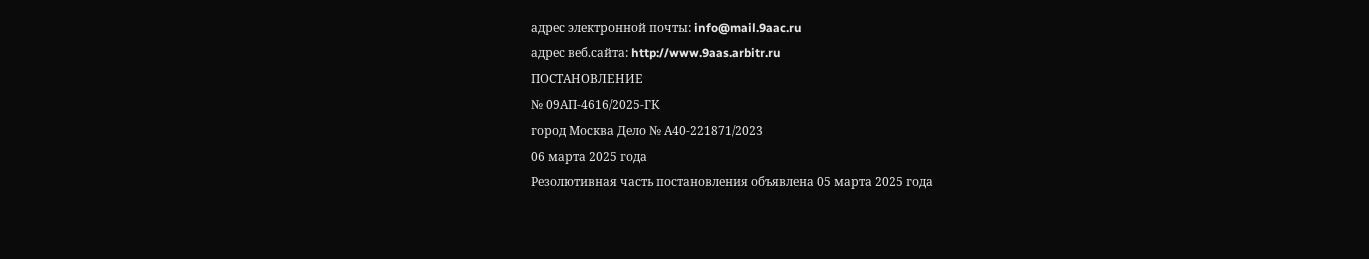адрес электронной почты: info@mail.9aac.ru
адрес веб.сайта: http://www.9aas.arbitr.ru
ПОСТАНОВЛЕНИЕ
№ 09АП-4616/2025-ГК
город Москва Дело № А40-221871/2023
06 марта 2025 года
Резолютивная часть постановления объявлена 05 марта 2025 года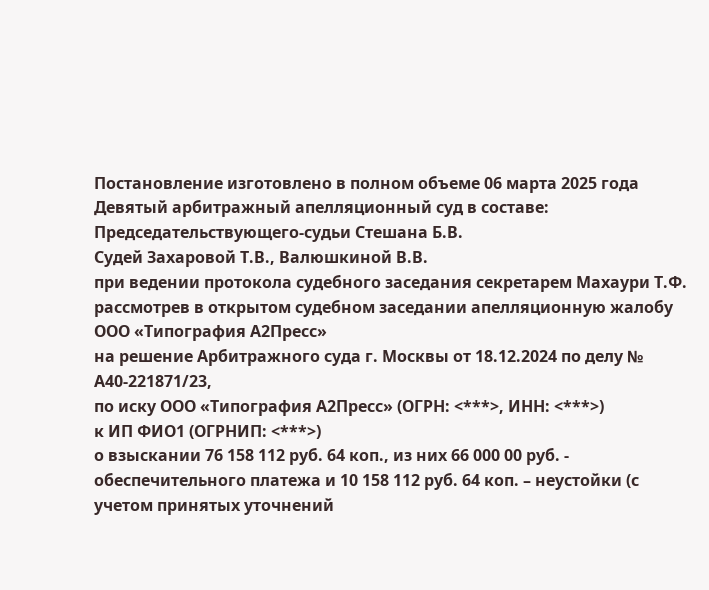Постановление изготовлено в полном объеме 06 марта 2025 года
Девятый арбитражный апелляционный суд в составе:
Председательствующего-судьи Стешана Б.В.
Судей Захаровой Т.В., Валюшкиной В.В.
при ведении протокола судебного заседания секретарем Махаури Т.Ф.
рассмотрев в открытом судебном заседании апелляционную жалобу
ООО «Типография А2Пресс»
на решение Арбитражного суда г. Москвы от 18.12.2024 по делу № А40-221871/23,
по иску ООО «Типография А2Пресс» (ОГРН: <***>, ИНН: <***>)
к ИП ФИО1 (ОГРНИП: <***>)
о взыскании 76 158 112 руб. 64 коп., из них 66 000 00 руб. - обеспечительного платежа и 10 158 112 руб. 64 коп. – неустойки (с учетом принятых уточнений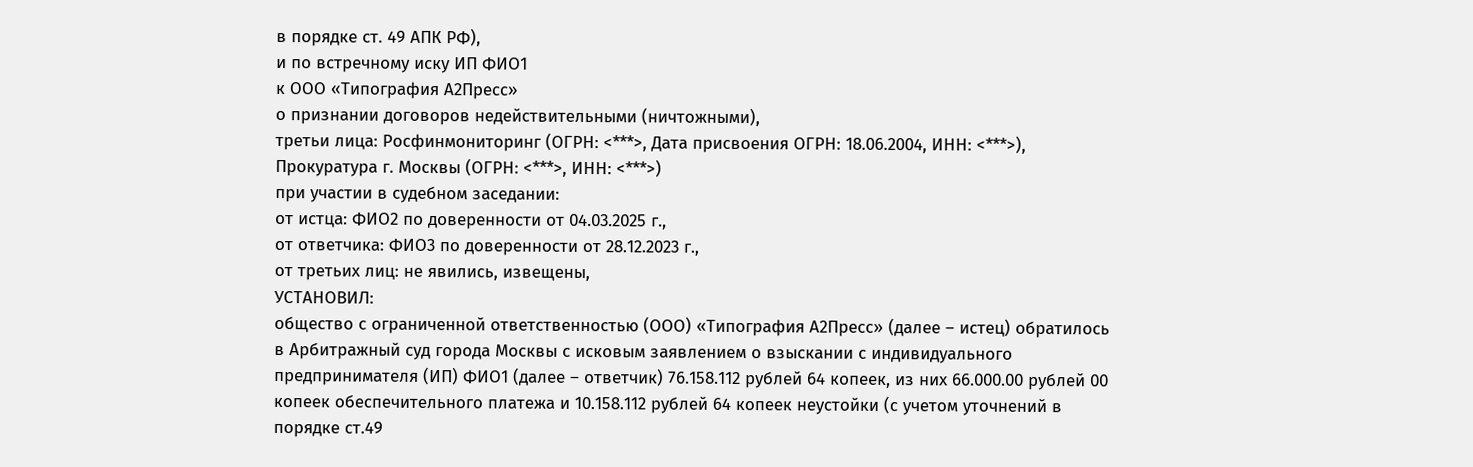в порядке ст. 49 АПК РФ),
и по встречному иску ИП ФИО1
к ООО «Типография А2Пресс»
о признании договоров недействительными (ничтожными),
третьи лица: Росфинмониторинг (ОГРН: <***>, Дата присвоения ОГРН: 18.06.2004, ИНН: <***>),
Прокуратура г. Москвы (ОГРН: <***>, ИНН: <***>)
при участии в судебном заседании:
от истца: ФИО2 по доверенности от 04.03.2025 г.,
от ответчика: ФИО3 по доверенности от 28.12.2023 г.,
от третьих лиц: не явились, извещены,
УСТАНОВИЛ:
общество с ограниченной ответственностью (ООО) «Типография А2Пресс» (далее – истец) обратилось в Арбитражный суд города Москвы с исковым заявлением о взыскании с индивидуального предпринимателя (ИП) ФИО1 (далее – ответчик) 76.158.112 рублей 64 копеек, из них 66.000.00 рублей 00 копеек обеспечительного платежа и 10.158.112 рублей 64 копеек неустойки (с учетом уточнений в порядке ст.49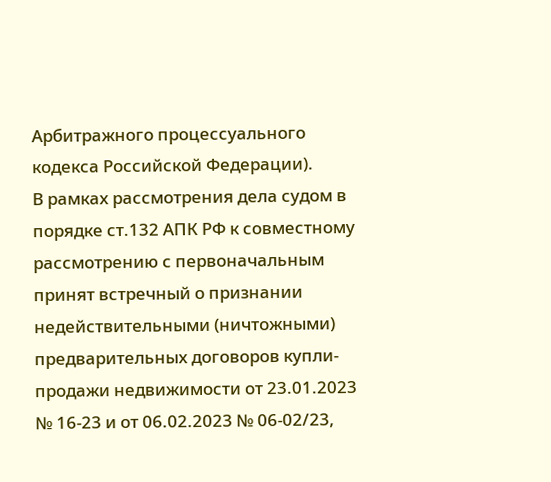Арбитражного процессуального кодекса Российской Федерации).
В рамках рассмотрения дела судом в порядке ст.132 АПК РФ к совместному рассмотрению с первоначальным принят встречный о признании недействительными (ничтожными) предварительных договоров купли-продажи недвижимости от 23.01.2023 № 16-23 и от 06.02.2023 № 06-02/23,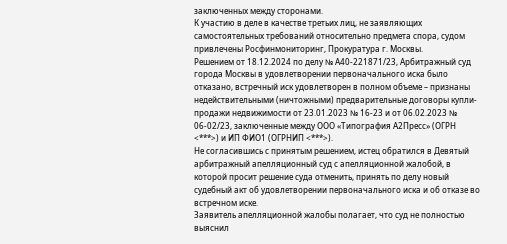заключенных между сторонами.
К участию в деле в качестве третьих лиц, не заявляющих самостоятельных требований относительно предмета спора, судом привлечены Росфинмониторинг, Прокуратура г. Москвы.
Решением от 18.12.2024 по делу № А40-221871/23, Арбитражный суд города Москвы в удовлетворении первоначального иска было отказано, встречный иск удовлетворен в полном объеме – признаны недействительными (ничтожными) предварительные договоры купли-продажи недвижимости от 23.01.2023 № 16-23 и от 06.02.2023 № 06-02/23, заключенные между ООО «Типография А2Пресс» (ОГРН <***>) и ИП ФИО1 (ОГРНИП <***>).
Не согласившись с принятым решением, истец обратился в Девятый арбитражный апелляционный суд с апелляционной жалобой, в которой просит решение суда отменить, принять по делу новый судебный акт об удовлетворении первоначального иска и об отказе во встречном иске.
Заявитель апелляционной жалобы полагает, что суд не полностью выяснил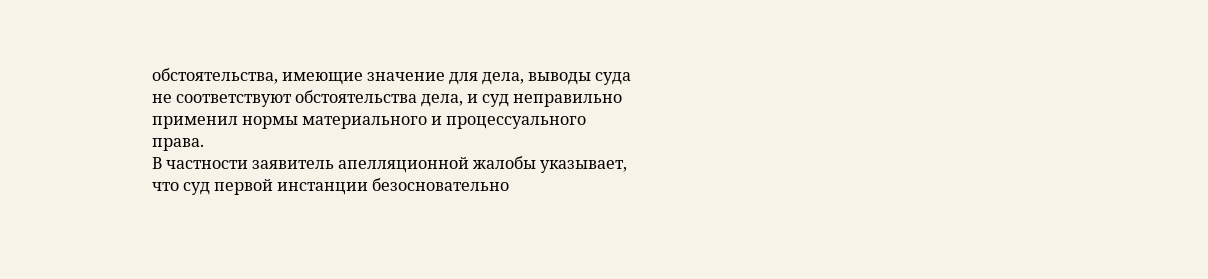обстоятельства, имеющие значение для дела, выводы суда не соответствуют обстоятельства дела, и суд неправильно применил нормы материального и процессуального права.
В частности заявитель апелляционной жалобы указывает, что суд первой инстанции безосновательно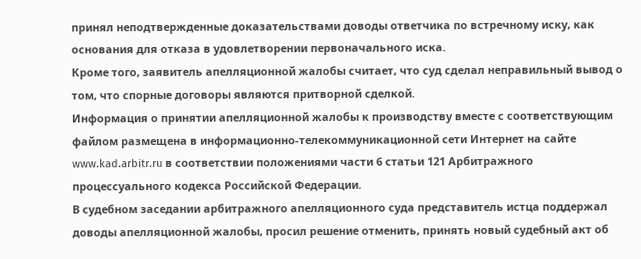принял неподтвержденные доказательствами доводы ответчика по встречному иску, как основания для отказа в удовлетворении первоначального иска.
Кроме того, заявитель апелляционной жалобы считает, что суд сделал неправильный вывод о том, что спорные договоры являются притворной сделкой.
Информация о принятии апелляционной жалобы к производству вместе с соответствующим файлом размещена в информационно-телекоммуникационной сети Интернет на сайте www.kad.arbitr.ru в соответствии положениями части 6 статьи 121 Арбитражного процессуального кодекса Российской Федерации.
В судебном заседании арбитражного апелляционного суда представитель истца поддержал доводы апелляционной жалобы, просил решение отменить, принять новый судебный акт об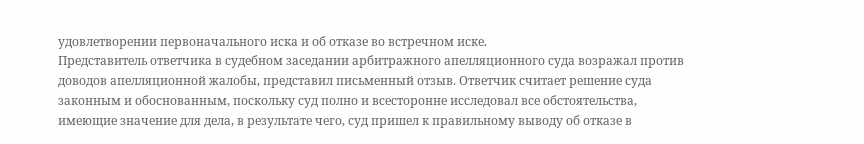удовлетворении первоначального иска и об отказе во встречном иске.
Представитель ответчика в судебном заседании арбитражного апелляционного суда возражал против доводов апелляционной жалобы, представил письменный отзыв. Ответчик считает решение суда законным и обоснованным, поскольку суд полно и всесторонне исследовал все обстоятельства, имеющие значение для дела, в результате чего, суд пришел к правильному выводу об отказе в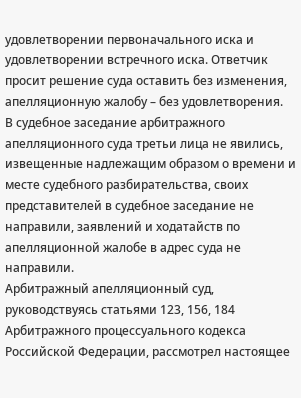удовлетворении первоначального иска и удовлетворении встречного иска. Ответчик просит решение суда оставить без изменения, апелляционную жалобу – без удовлетворения.
В судебное заседание арбитражного апелляционного суда третьи лица не явились, извещенные надлежащим образом о времени и месте судебного разбирательства, своих представителей в судебное заседание не направили, заявлений и ходатайств по апелляционной жалобе в адрес суда не направили.
Арбитражный апелляционный суд, руководствуясь статьями 123, 156, 184 Арбитражного процессуального кодекса Российской Федерации, рассмотрел настоящее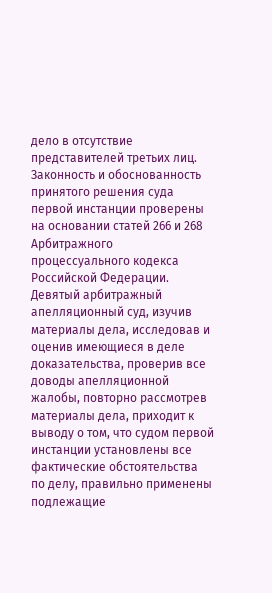дело в отсутствие представителей третьих лиц.
Законность и обоснованность принятого решения суда первой инстанции проверены на основании статей 266 и 268 Арбитражного процессуального кодекса Российской Федерации.
Девятый арбитражный апелляционный суд, изучив материалы дела, исследовав и оценив имеющиеся в деле доказательства, проверив все доводы апелляционной жалобы, повторно рассмотрев материалы дела, приходит к выводу о том, что судом первой инстанции установлены все фактические обстоятельства по делу, правильно применены подлежащие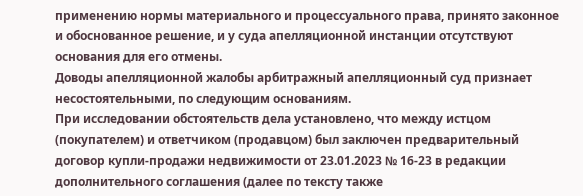применению нормы материального и процессуального права, принято законное и обоснованное решение, и у суда апелляционной инстанции отсутствуют основания для его отмены.
Доводы апелляционной жалобы арбитражный апелляционный суд признает несостоятельными, по следующим основаниям.
При исследовании обстоятельств дела установлено, что между истцом (покупателем) и ответчиком (продавцом) был заключен предварительный договор купли-продажи недвижимости от 23.01.2023 № 16-23 в редакции дополнительного соглашения (далее по тексту также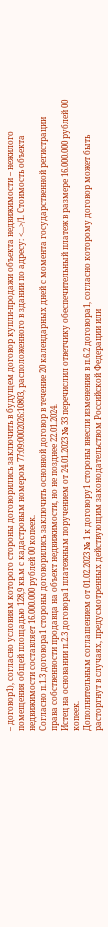– договор1), согласно условиям которого стороны договорились заключить в будущем договор купли-продажи объекта недвижимости – нежилого помещения общей площадью 128,9 кв.м с кадастровым номером 77:09:0002026:10803, расположенного в здании по адресу: <...>/1. Стоимость объекта недвижимости составляет 16.000.000 рублей 00 копеек.
Согласно п.1.3 договора1 стороны договорились заключить основной договор в течение 20 календарных дней с момента государственной регистрации права собственности продавца на объект недвижимости, но не позднее 22.01.2024.
Истец на основании п.2.3 договора1 платежным поручением от 24.01.2023 № 33 перечислил ответчику обеспечительный платеж в размере 16.000.000 рублей 00 копеек.
Дополнительным соглашением от 01.02.2023 № 1 к договору1 стороны внесли изменения в п.6.2 договора1, согласно которому договор может быть расторгнут в случаях, предусмотренных действующим законодательством Российской Федерации или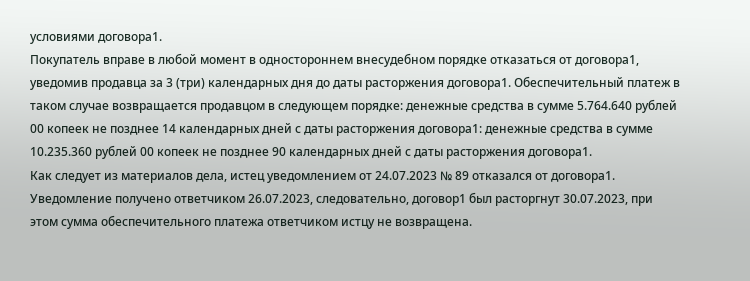условиями договора1.
Покупатель вправе в любой момент в одностороннем внесудебном порядке отказаться от договора1, уведомив продавца за 3 (три) календарных дня до даты расторжения договора1. Обеспечительный платеж в таком случае возвращается продавцом в следующем порядке: денежные средства в сумме 5.764.640 рублей 00 копеек не позднее 14 календарных дней с даты расторжения договора1: денежные средства в сумме 10.235.360 рублей 00 копеек не позднее 90 календарных дней с даты расторжения договора1.
Как следует из материалов дела, истец уведомлением от 24.07.2023 № 89 отказался от договора1. Уведомление получено ответчиком 26.07.2023, следовательно, договор1 был расторгнут 30.07.2023, при этом сумма обеспечительного платежа ответчиком истцу не возвращена.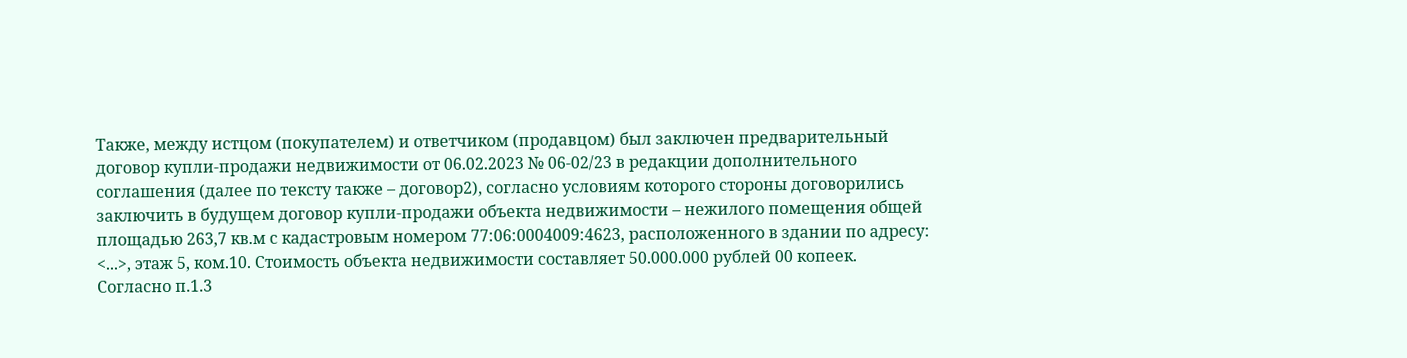Также, между истцом (покупателем) и ответчиком (продавцом) был заключен предварительный договор купли-продажи недвижимости от 06.02.2023 № 06-02/23 в редакции дополнительного соглашения (далее по тексту также – договор2), согласно условиям которого стороны договорились заключить в будущем договор купли-продажи объекта недвижимости – нежилого помещения общей площадью 263,7 кв.м с кадастровым номером 77:06:0004009:4623, расположенного в здании по адресу: <...>, этаж 5, ком.10. Стоимость объекта недвижимости составляет 50.000.000 рублей 00 копеек.
Согласно п.1.3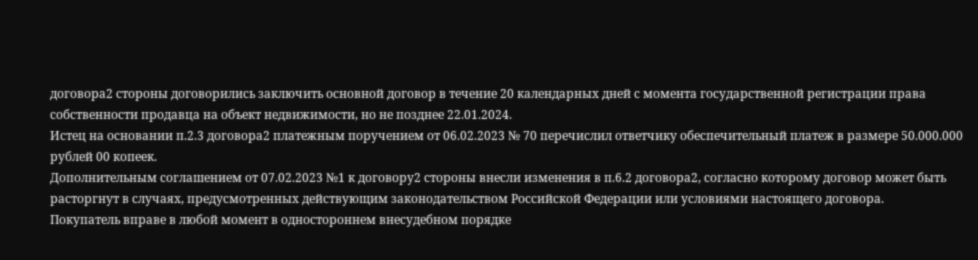договора2 стороны договорились заключить основной договор в течение 20 календарных дней с момента государственной регистрации права собственности продавца на объект недвижимости, но не позднее 22.01.2024.
Истец на основании п.2.3 договора2 платежным поручением от 06.02.2023 № 70 перечислил ответчику обеспечительный платеж в размере 50.000.000 рублей 00 копеек.
Дополнительным соглашением от 07.02.2023 №1 к договору2 стороны внесли изменения в п.6.2 договора2, согласно которому договор может быть расторгнут в случаях, предусмотренных действующим законодательством Российской Федерации или условиями настоящего договора.
Покупатель вправе в любой момент в одностороннем внесудебном порядке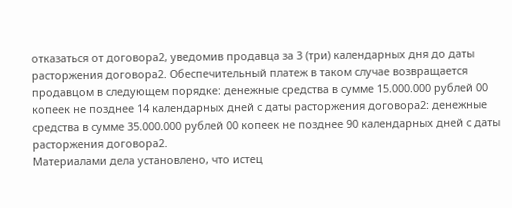отказаться от договора2, уведомив продавца за 3 (три) календарных дня до даты расторжения договора2. Обеспечительный платеж в таком случае возвращается продавцом в следующем порядке: денежные средства в сумме 15.000.000 рублей 00 копеек не позднее 14 календарных дней с даты расторжения договора2: денежные средства в сумме 35.000.000 рублей 00 копеек не позднее 90 календарных дней с даты расторжения договора2.
Материалами дела установлено, что истец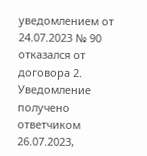уведомлением от 24.07.2023 № 90 отказался от договора 2. Уведомление получено ответчиком 26.07.2023,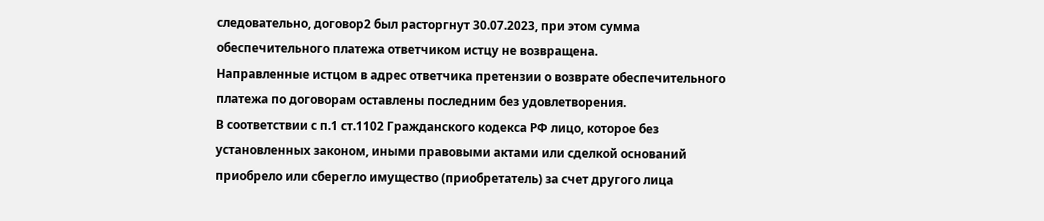следовательно, договор2 был расторгнут 30.07.2023, при этом сумма обеспечительного платежа ответчиком истцу не возвращена.
Направленные истцом в адрес ответчика претензии о возврате обеспечительного платежа по договорам оставлены последним без удовлетворения.
В соответствии с п.1 ст.1102 Гражданского кодекса РФ лицо, которое без установленных законом, иными правовыми актами или сделкой оснований приобрело или сберегло имущество (приобретатель) за счет другого лица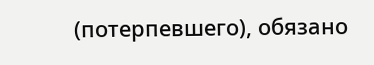(потерпевшего), обязано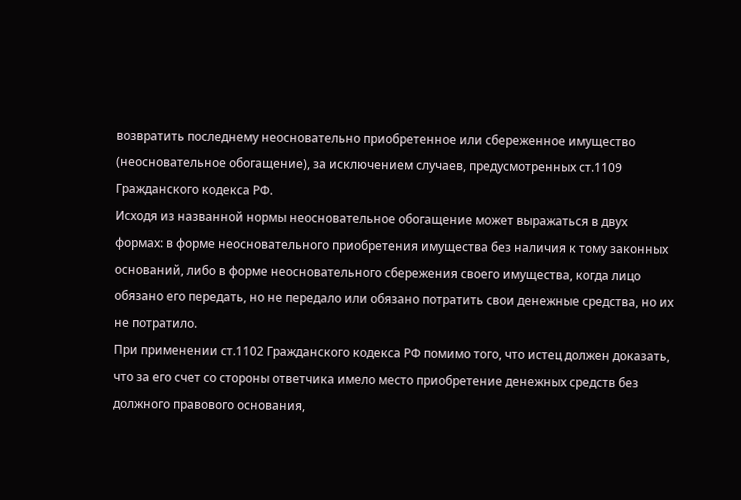возвратить последнему неосновательно приобретенное или сбереженное имущество (неосновательное обогащение), за исключением случаев, предусмотренных ст.1109 Гражданского кодекса РФ.
Исходя из названной нормы неосновательное обогащение может выражаться в двух формах: в форме неосновательного приобретения имущества без наличия к тому законных оснований, либо в форме неосновательного сбережения своего имущества, когда лицо обязано его передать, но не передало или обязано потратить свои денежные средства, но их не потратило.
При применении ст.1102 Гражданского кодекса РФ помимо того, что истец должен доказать, что за его счет со стороны ответчика имело место приобретение денежных средств без должного правового основания,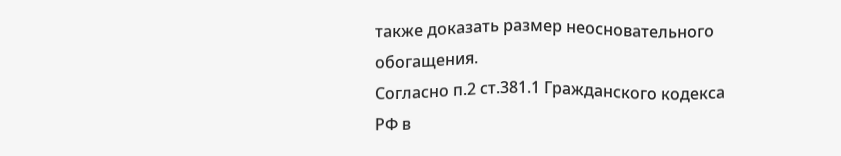также доказать размер неосновательного обогащения.
Согласно п.2 ст.381.1 Гражданского кодекса РФ в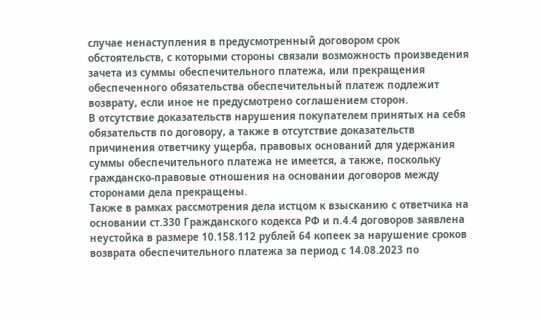случае ненаступления в предусмотренный договором срок обстоятельств, с которыми стороны связали возможность произведения зачета из суммы обеспечительного платежа, или прекращения обеспеченного обязательства обеспечительный платеж подлежит возврату, если иное не предусмотрено соглашением сторон.
В отсутствие доказательств нарушения покупателем принятых на себя обязательств по договору, а также в отсутствие доказательств причинения ответчику ущерба, правовых оснований для удержания суммы обеспечительного платежа не имеется, а также, поскольку гражданско-правовые отношения на основании договоров между сторонами дела прекращены.
Также в рамках рассмотрения дела истцом к взысканию с ответчика на основании ст.330 Гражданского кодекса РФ и п.4.4 договоров заявлена неустойка в размере 10.158.112 рублей 64 копеек за нарушение сроков возврата обеспечительного платежа за период с 14.08.2023 по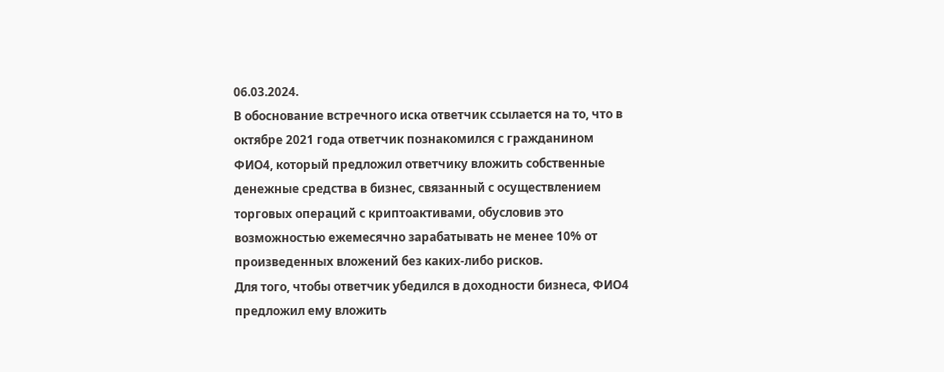06.03.2024.
В обоснование встречного иска ответчик ссылается на то, что в октябре 2021 года ответчик познакомился с гражданином ФИО4, который предложил ответчику вложить собственные денежные средства в бизнес, связанный с осуществлением торговых операций с криптоактивами, обусловив это возможностью ежемесячно зарабатывать не менее 10% от произведенных вложений без каких-либо рисков.
Для того, чтобы ответчик убедился в доходности бизнеса, ФИО4 предложил ему вложить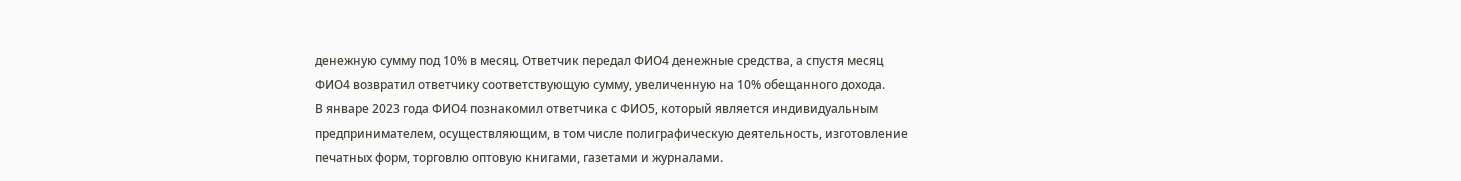денежную сумму под 10% в месяц. Ответчик передал ФИО4 денежные средства, а спустя месяц ФИО4 возвратил ответчику соответствующую сумму, увеличенную на 10% обещанного дохода.
В январе 2023 года ФИО4 познакомил ответчика с ФИО5, который является индивидуальным предпринимателем, осуществляющим, в том числе полиграфическую деятельность, изготовление печатных форм, торговлю оптовую книгами, газетами и журналами.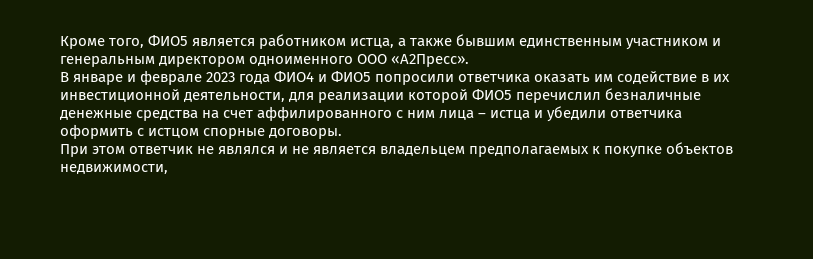Кроме того, ФИО5 является работником истца, а также бывшим единственным участником и генеральным директором одноименного ООО «А2Пресс».
В январе и феврале 2023 года ФИО4 и ФИО5 попросили ответчика оказать им содействие в их инвестиционной деятельности, для реализации которой ФИО5 перечислил безналичные денежные средства на счет аффилированного с ним лица – истца и убедили ответчика оформить с истцом спорные договоры.
При этом ответчик не являлся и не является владельцем предполагаемых к покупке объектов недвижимости,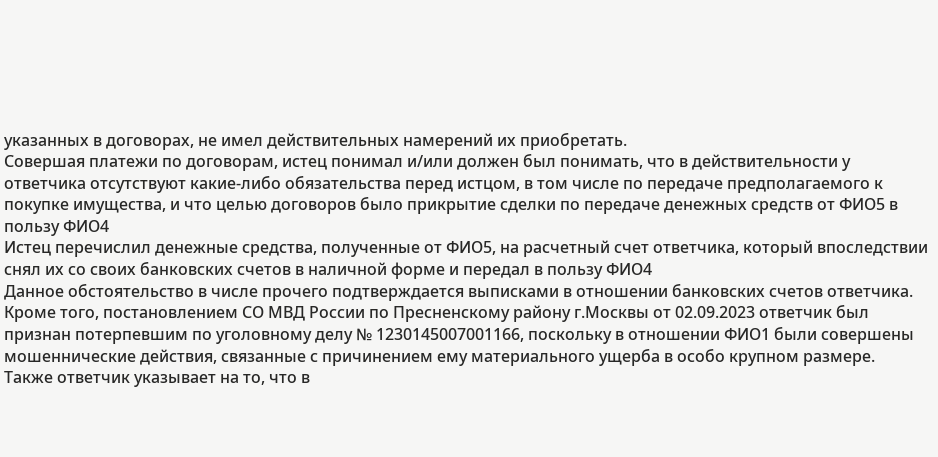указанных в договорах, не имел действительных намерений их приобретать.
Совершая платежи по договорам, истец понимал и/или должен был понимать, что в действительности у ответчика отсутствуют какие-либо обязательства перед истцом, в том числе по передаче предполагаемого к покупке имущества, и что целью договоров было прикрытие сделки по передаче денежных средств от ФИО5 в пользу ФИО4
Истец перечислил денежные средства, полученные от ФИО5, на расчетный счет ответчика, который впоследствии снял их со своих банковских счетов в наличной форме и передал в пользу ФИО4
Данное обстоятельство в числе прочего подтверждается выписками в отношении банковских счетов ответчика.
Кроме того, постановлением СО МВД России по Пресненскому району г.Москвы от 02.09.2023 ответчик был признан потерпевшим по уголовному делу № 1230145007001166, поскольку в отношении ФИО1 были совершены мошеннические действия, связанные с причинением ему материального ущерба в особо крупном размере.
Также ответчик указывает на то, что в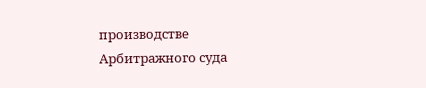производстве Арбитражного суда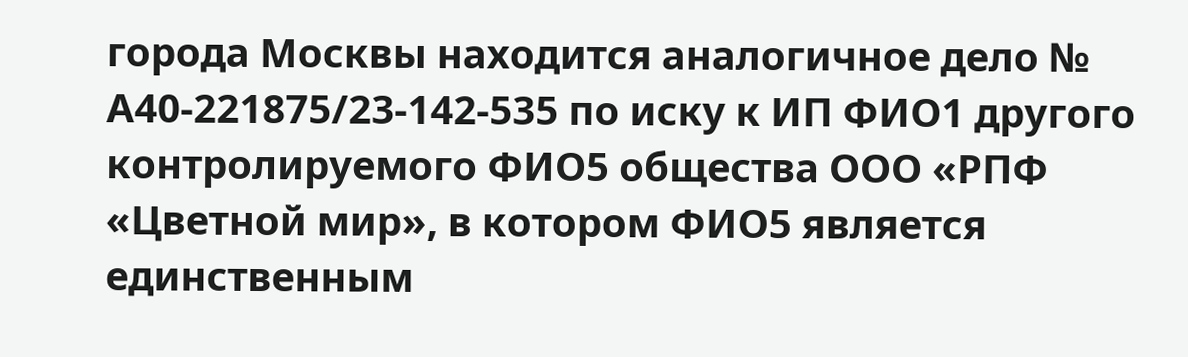города Москвы находится аналогичное дело № А40-221875/23-142-535 по иску к ИП ФИО1 другого контролируемого ФИО5 общества ООО «РПФ «Цветной мир», в котором ФИО5 является единственным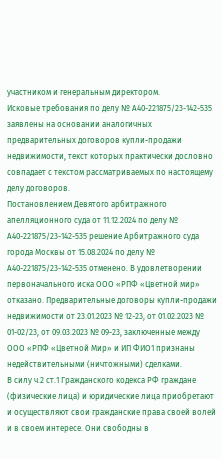участником и генеральным директором.
Исковые требования по делу № А40-221875/23-142-535 заявлены на основании аналогичных предварительных договоров купли-продажи недвижимости, текст которых практически дословно совпадает с текстом рассматриваемых по настоящему делу договоров.
Постановлением Девятого арбитражного апелляционного суда от 11.12.2024 по делу № А40-221875/23-142-535 решение Арбитражного суда города Москвы от 15.08.2024 по делу № А40-221875/23-142-535 отменено. В удовлетворении первоначального иска ООО «РПФ «Цветной мир» отказано. Предварительные договоры купли-продажи недвижимости от 23.01.2023 № 12-23, от 01.02.2023 № 01-02/23, от 09.03.2023 № 09-23, заключенные между ООО «РПФ «Цветной Мир» и ИП ФИО1 признаны недействительными (ничтожными) сделками.
В силу ч.2 ст.1 Гражданского кодекса РФ граждане (физические лица) и юридические лица приобретают и осуществляют свои гражданские права своей волей и в своем интересе. Они свободны в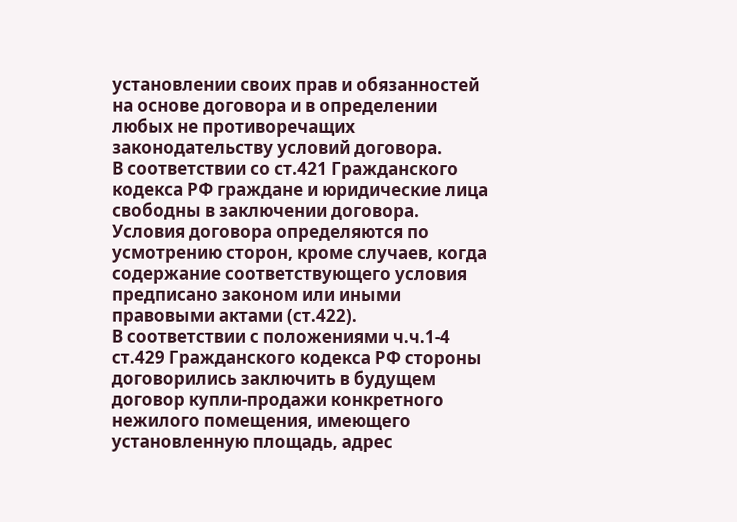установлении своих прав и обязанностей на основе договора и в определении любых не противоречащих законодательству условий договора.
В соответствии со ст.421 Гражданского кодекса РФ граждане и юридические лица свободны в заключении договора. Условия договора определяются по усмотрению сторон, кроме случаев, когда содержание соответствующего условия предписано законом или иными правовыми актами (ст.422).
В соответствии с положениями ч.ч.1-4 ст.429 Гражданского кодекса РФ стороны договорились заключить в будущем договор купли-продажи конкретного нежилого помещения, имеющего установленную площадь, адрес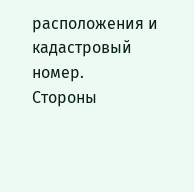расположения и кадастровый номер.
Стороны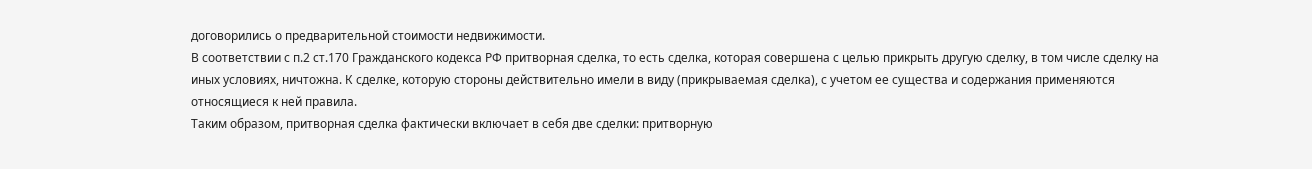договорились о предварительной стоимости недвижимости.
В соответствии с п.2 ст.170 Гражданского кодекса РФ притворная сделка, то есть сделка, которая совершена с целью прикрыть другую сделку, в том числе сделку на иных условиях, ничтожна. К сделке, которую стороны действительно имели в виду (прикрываемая сделка), с учетом ее существа и содержания применяются относящиеся к ней правила.
Таким образом, притворная сделка фактически включает в себя две сделки: притворную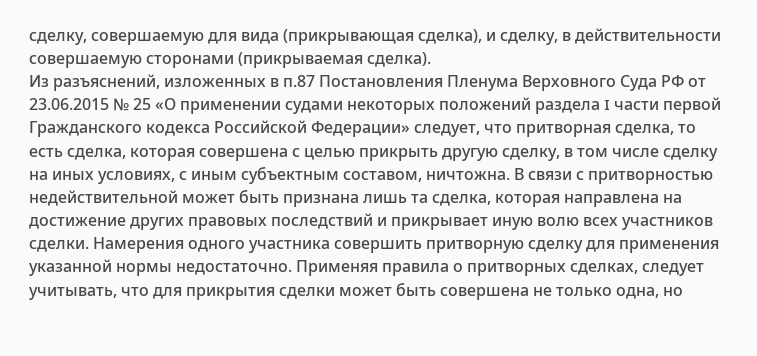сделку, совершаемую для вида (прикрывающая сделка), и сделку, в действительности совершаемую сторонами (прикрываемая сделка).
Из разъяснений, изложенных в п.87 Постановления Пленума Верховного Суда РФ от 23.06.2015 № 25 «О применении судами некоторых положений раздела I части первой Гражданского кодекса Российской Федерации» следует, что притворная сделка, то есть сделка, которая совершена с целью прикрыть другую сделку, в том числе сделку на иных условиях, с иным субъектным составом, ничтожна. В связи с притворностью недействительной может быть признана лишь та сделка, которая направлена на достижение других правовых последствий и прикрывает иную волю всех участников сделки. Намерения одного участника совершить притворную сделку для применения указанной нормы недостаточно. Применяя правила о притворных сделках, следует учитывать, что для прикрытия сделки может быть совершена не только одна, но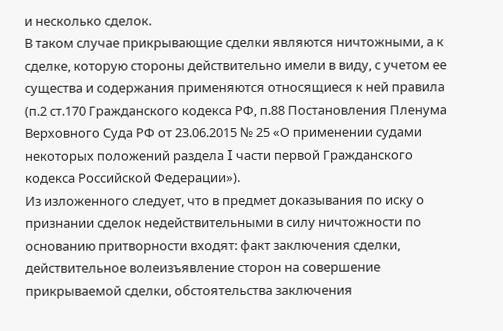и несколько сделок.
В таком случае прикрывающие сделки являются ничтожными, а к сделке, которую стороны действительно имели в виду, с учетом ее существа и содержания применяются относящиеся к ней правила (п.2 ст.170 Гражданского кодекса РФ, п.88 Постановления Пленума Верховного Суда РФ от 23.06.2015 № 25 «О применении судами некоторых положений раздела I части первой Гражданского кодекса Российской Федерации»).
Из изложенного следует, что в предмет доказывания по иску о признании сделок недействительными в силу ничтожности по основанию притворности входят: факт заключения сделки, действительное волеизъявление сторон на совершение прикрываемой сделки, обстоятельства заключения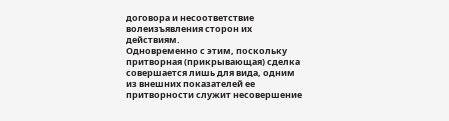договора и несоответствие волеизъявления сторон их действиям.
Одновременно с этим, поскольку притворная (прикрывающая) сделка совершается лишь для вида, одним из внешних показателей ее притворности служит несовершение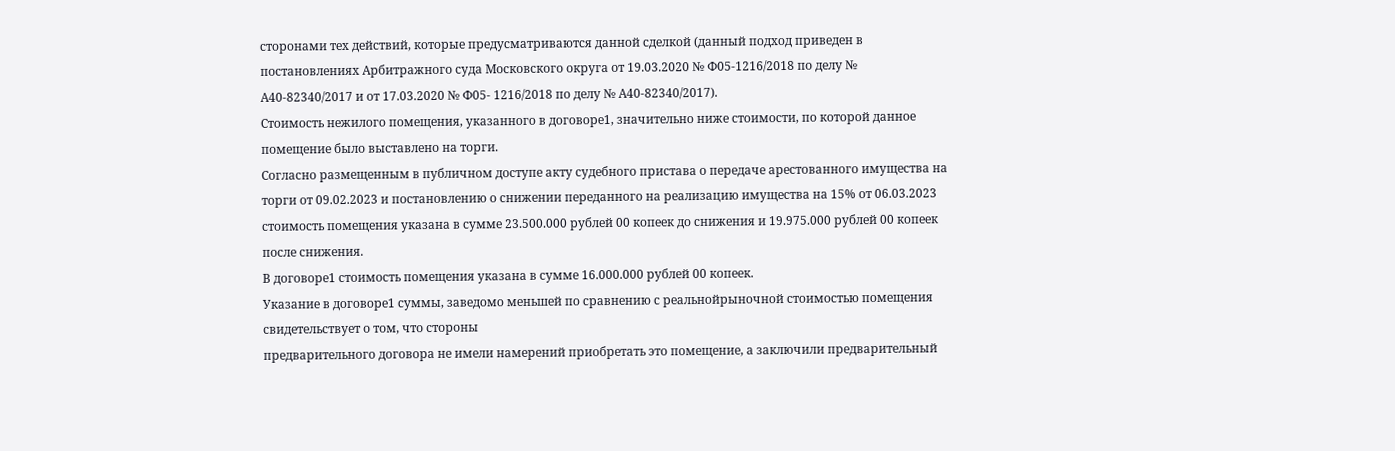сторонами тех действий, которые предусматриваются данной сделкой (данный подход приведен в постановлениях Арбитражного суда Московского округа от 19.03.2020 № Ф05-1216/2018 по делу № А40-82340/2017 и от 17.03.2020 № Ф05- 1216/2018 по делу № А40-82340/2017).
Стоимость нежилого помещения, указанного в договоре1, значительно ниже стоимости, по которой данное помещение было выставлено на торги.
Согласно размещенным в публичном доступе акту судебного пристава о передаче арестованного имущества на торги от 09.02.2023 и постановлению о снижении переданного на реализацию имущества на 15% от 06.03.2023 стоимость помещения указана в сумме 23.500.000 рублей 00 копеек до снижения и 19.975.000 рублей 00 копеек после снижения.
В договоре1 стоимость помещения указана в сумме 16.000.000 рублей 00 копеек.
Указание в договоре1 суммы, заведомо меньшей по сравнению с реальнойрыночной стоимостью помещения свидетельствует о том, что стороны
предварительного договора не имели намерений приобретать это помещение, а заключили предварительный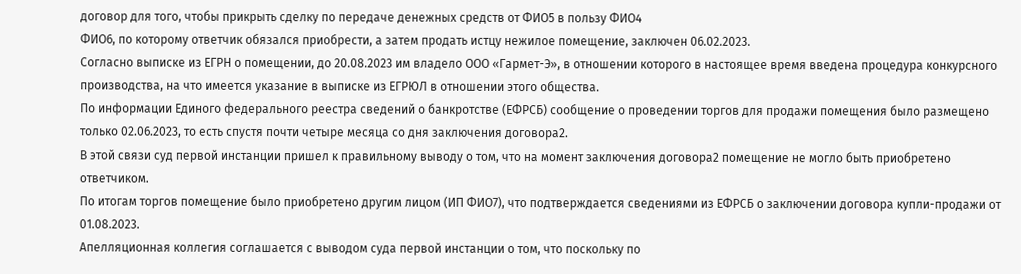договор для того, чтобы прикрыть сделку по передаче денежных средств от ФИО5 в пользу ФИО4
ФИО6, по которому ответчик обязался приобрести, а затем продать истцу нежилое помещение, заключен 06.02.2023.
Согласно выписке из ЕГРН о помещении, до 20.08.2023 им владело ООО «Гармет-Э», в отношении которого в настоящее время введена процедура конкурсного производства, на что имеется указание в выписке из ЕГРЮЛ в отношении этого общества.
По информации Единого федерального реестра сведений о банкротстве (ЕФРСБ) сообщение о проведении торгов для продажи помещения было размещено только 02.06.2023, то есть спустя почти четыре месяца со дня заключения договора2.
В этой связи суд первой инстанции пришел к правильному выводу о том, что на момент заключения договора2 помещение не могло быть приобретено ответчиком.
По итогам торгов помещение было приобретено другим лицом (ИП ФИО7), что подтверждается сведениями из ЕФРСБ о заключении договора купли-продажи от 01.08.2023.
Апелляционная коллегия соглашается с выводом суда первой инстанции о том, что поскольку по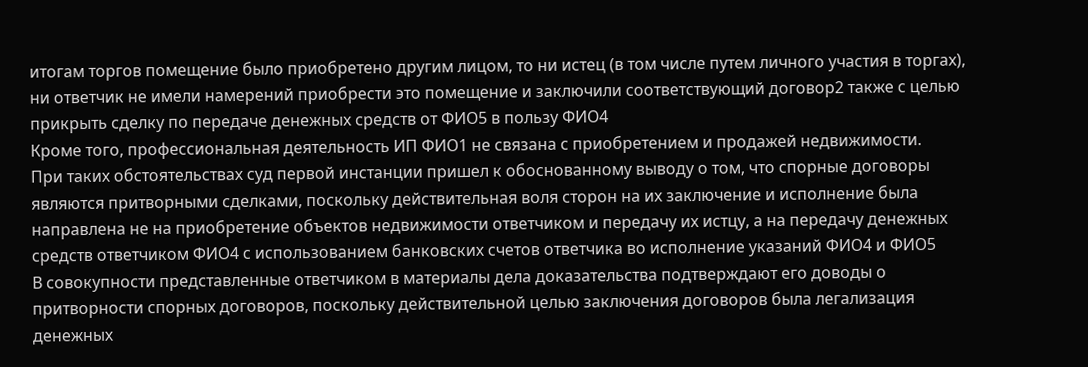итогам торгов помещение было приобретено другим лицом, то ни истец (в том числе путем личного участия в торгах), ни ответчик не имели намерений приобрести это помещение и заключили соответствующий договор2 также с целью прикрыть сделку по передаче денежных средств от ФИО5 в пользу ФИО4
Кроме того, профессиональная деятельность ИП ФИО1 не связана с приобретением и продажей недвижимости.
При таких обстоятельствах суд первой инстанции пришел к обоснованному выводу о том, что спорные договоры являются притворными сделками, поскольку действительная воля сторон на их заключение и исполнение была направлена не на приобретение объектов недвижимости ответчиком и передачу их истцу, а на передачу денежных средств ответчиком ФИО4 с использованием банковских счетов ответчика во исполнение указаний ФИО4 и ФИО5
В совокупности представленные ответчиком в материалы дела доказательства подтверждают его доводы о притворности спорных договоров, поскольку действительной целью заключения договоров была легализация денежных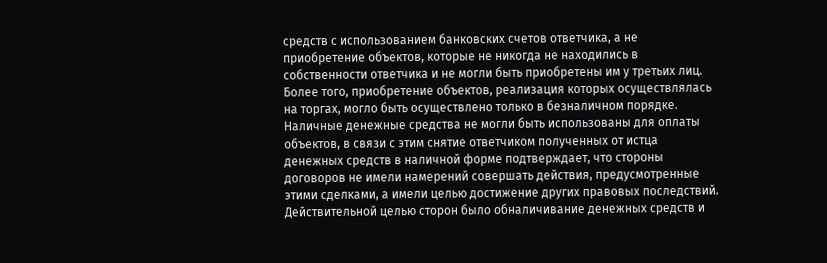средств с использованием банковских счетов ответчика, а не приобретение объектов, которые не никогда не находились в собственности ответчика и не могли быть приобретены им у третьих лиц.
Более того, приобретение объектов, реализация которых осуществлялась на торгах, могло быть осуществлено только в безналичном порядке.
Наличные денежные средства не могли быть использованы для оплаты объектов, в связи с этим снятие ответчиком полученных от истца денежных средств в наличной форме подтверждает, что стороны договоров не имели намерений совершать действия, предусмотренные этими сделками, а имели целью достижение других правовых последствий.
Действительной целью сторон было обналичивание денежных средств и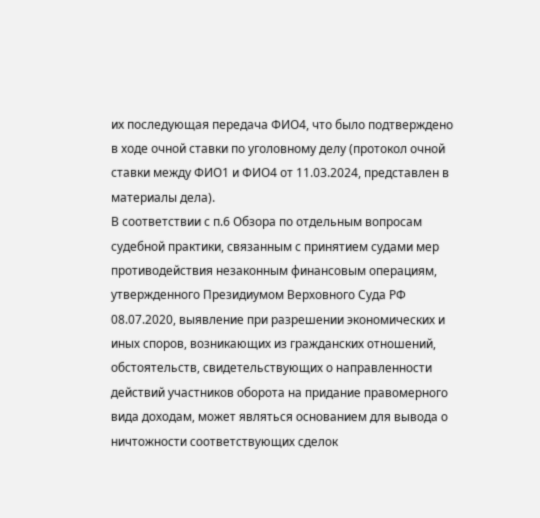их последующая передача ФИО4, что было подтверждено в ходе очной ставки по уголовному делу (протокол очной ставки между ФИО1 и ФИО4 от 11.03.2024, представлен в материалы дела).
В соответствии с п.6 Обзора по отдельным вопросам судебной практики, связанным с принятием судами мер противодействия незаконным финансовым операциям, утвержденного Президиумом Верховного Суда РФ 08.07.2020, выявление при разрешении экономических и иных споров, возникающих из гражданских отношений, обстоятельств, свидетельствующих о направленности действий участников оборота на придание правомерного вида доходам, может являться основанием для вывода о ничтожности соответствующих сделок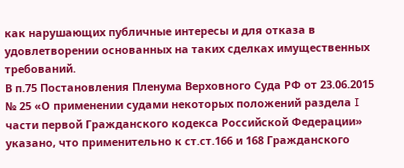как нарушающих публичные интересы и для отказа в удовлетворении основанных на таких сделках имущественных требований.
В п.75 Постановления Пленума Верховного Суда РФ от 23.06.2015 № 25 «О применении судами некоторых положений раздела I части первой Гражданского кодекса Российской Федерации» указано, что применительно к ст.ст.166 и 168 Гражданского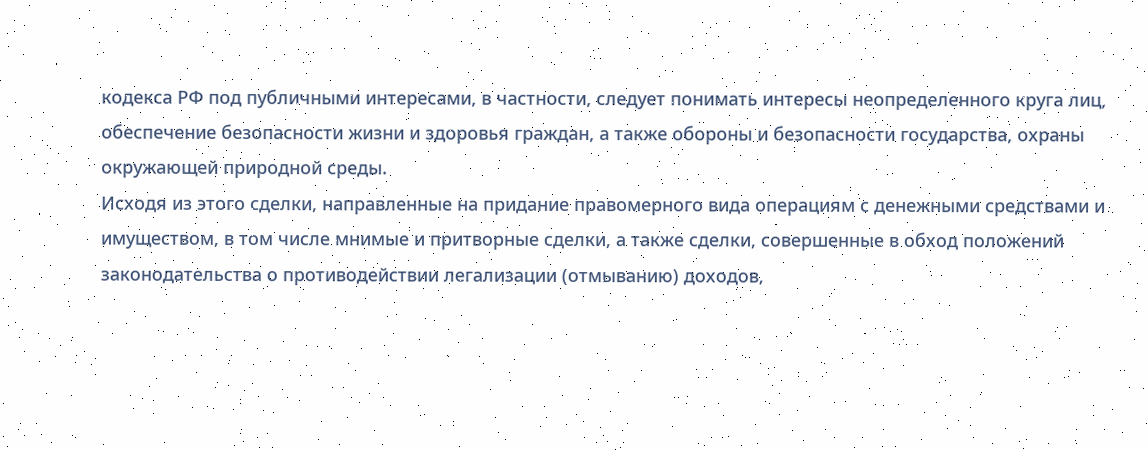кодекса РФ под публичными интересами, в частности, следует понимать интересы неопределенного круга лиц, обеспечение безопасности жизни и здоровья граждан, а также обороны и безопасности государства, охраны окружающей природной среды.
Исходя из этого сделки, направленные на придание правомерного вида операциям с денежными средствами и имуществом, в том числе мнимые и притворные сделки, а также сделки, совершенные в обход положений законодательства о противодействии легализации (отмыванию) доходов,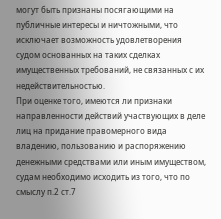могут быть признаны посягающими на публичные интересы и ничтожными, что исключает возможность удовлетворения судом основанных на таких сделках имущественных требований, не связанных с их недействительностью.
При оценке того, имеются ли признаки направленности действий участвующих в деле лиц на придание правомерного вида владению, пользованию и распоряжению денежными средствами или иным имуществом, судам необходимо исходить из того, что по смыслу п.2 ст.7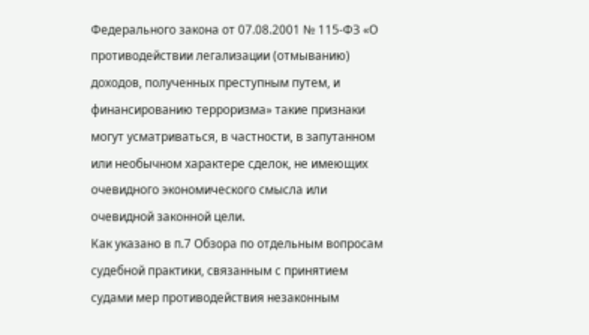Федерального закона от 07.08.2001 № 115-ФЗ «О противодействии легализации (отмыванию) доходов, полученных преступным путем, и финансированию терроризма» такие признаки могут усматриваться, в частности, в запутанном или необычном характере сделок, не имеющих очевидного экономического смысла или очевидной законной цели.
Как указано в п.7 Обзора по отдельным вопросам судебной практики, связанным с принятием судами мер противодействия незаконным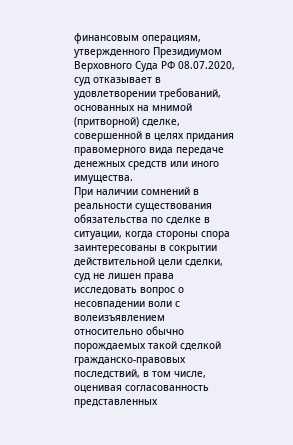финансовым операциям, утвержденного Президиумом Верховного Суда РФ 08.07.2020, суд отказывает в удовлетворении требований, основанных на мнимой (притворной) сделке, совершенной в целях придания правомерного вида передаче денежных средств или иного имущества.
При наличии сомнений в реальности существования обязательства по сделке в ситуации, когда стороны спора заинтересованы в сокрытии действительной цели сделки, суд не лишен права исследовать вопрос о несовпадении воли с волеизъявлением относительно обычно порождаемых такой сделкой гражданско-правовых последствий, в том числе, оценивая согласованность представленных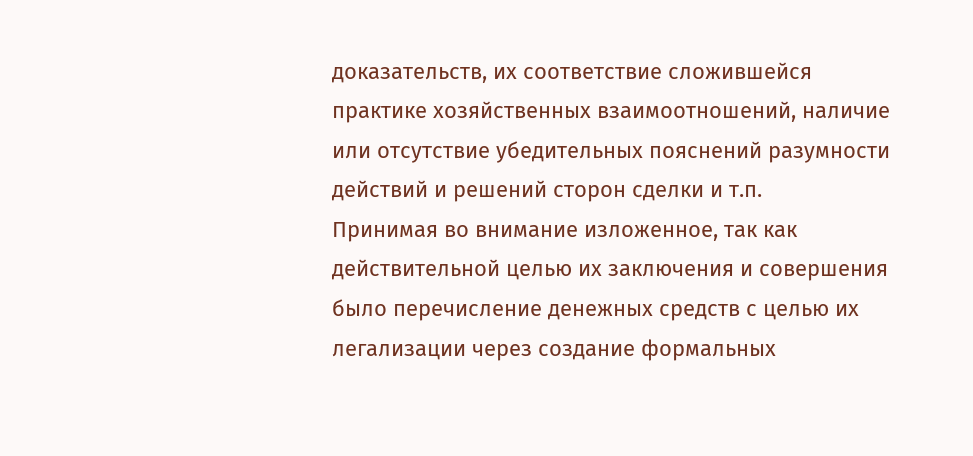доказательств, их соответствие сложившейся практике хозяйственных взаимоотношений, наличие или отсутствие убедительных пояснений разумности действий и решений сторон сделки и т.п.
Принимая во внимание изложенное, так как действительной целью их заключения и совершения было перечисление денежных средств с целью их легализации через создание формальных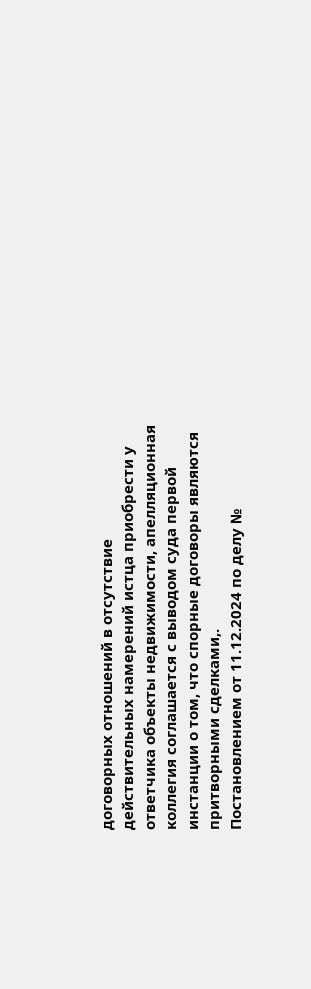договорных отношений в отсутствие действительных намерений истца приобрести у ответчика объекты недвижимости, апелляционная коллегия соглашается с выводом суда первой инстанции о том, что спорные договоры являются притворными сделками,.
Постановлением от 11.12.2024 по делу №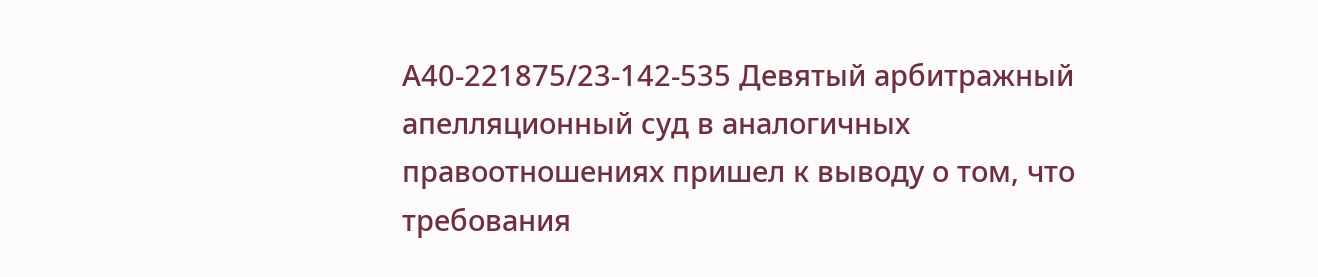А40-221875/23-142-535 Девятый арбитражный апелляционный суд в аналогичных правоотношениях пришел к выводу о том, что требования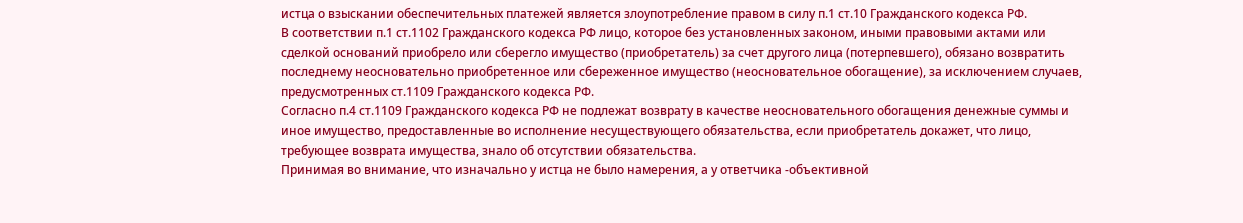истца о взыскании обеспечительных платежей является злоупотребление правом в силу п.1 ст.10 Гражданского кодекса РФ.
В соответствии п.1 ст.1102 Гражданского кодекса РФ лицо, которое без установленных законом, иными правовыми актами или сделкой оснований приобрело или сберегло имущество (приобретатель) за счет другого лица (потерпевшего), обязано возвратить последнему неосновательно приобретенное или сбереженное имущество (неосновательное обогащение), за исключением случаев, предусмотренных ст.1109 Гражданского кодекса РФ.
Согласно п.4 ст.1109 Гражданского кодекса РФ не подлежат возврату в качестве неосновательного обогащения денежные суммы и иное имущество, предоставленные во исполнение несуществующего обязательства, если приобретатель докажет, что лицо, требующее возврата имущества, знало об отсутствии обязательства.
Принимая во внимание, что изначально у истца не было намерения, а у ответчика -объективной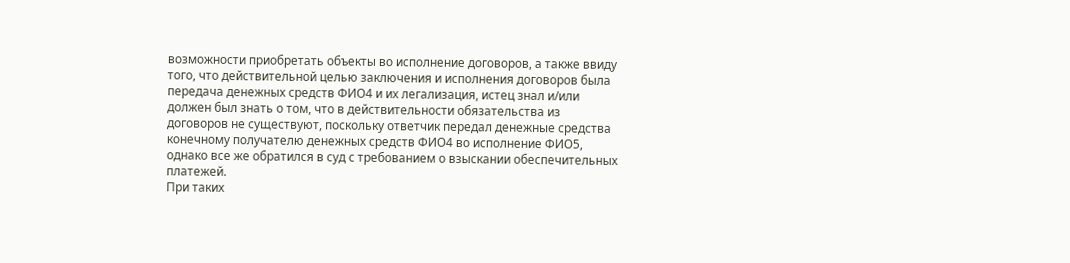возможности приобретать объекты во исполнение договоров, а также ввиду того, что действительной целью заключения и исполнения договоров была передача денежных средств ФИО4 и их легализация, истец знал и/или должен был знать о том, что в действительности обязательства из договоров не существуют, поскольку ответчик передал денежные средства конечному получателю денежных средств ФИО4 во исполнение ФИО5, однако все же обратился в суд с требованием о взыскании обеспечительных платежей.
При таких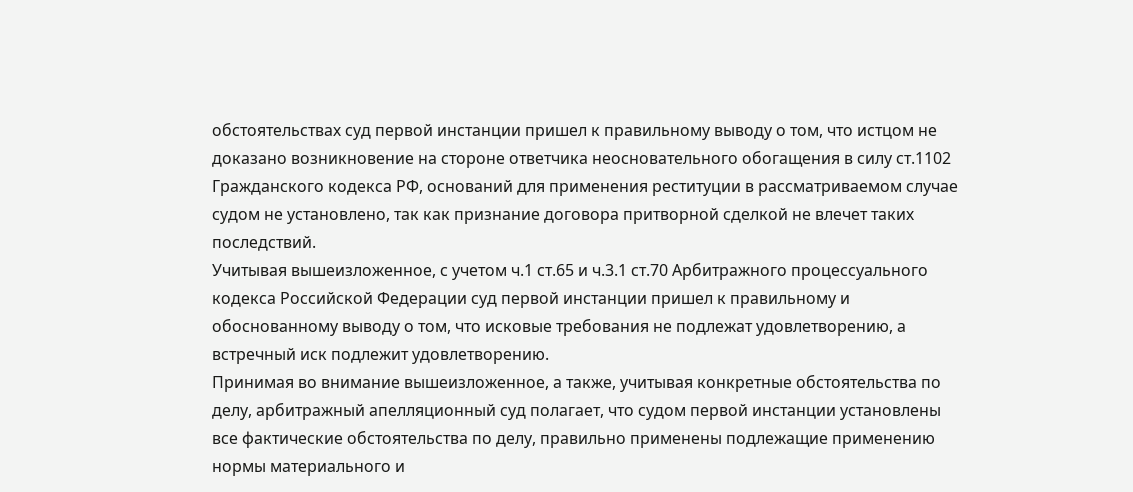обстоятельствах суд первой инстанции пришел к правильному выводу о том, что истцом не доказано возникновение на стороне ответчика неосновательного обогащения в силу ст.1102 Гражданского кодекса РФ, оснований для применения реституции в рассматриваемом случае судом не установлено, так как признание договора притворной сделкой не влечет таких последствий.
Учитывая вышеизложенное, с учетом ч.1 ст.65 и ч.3.1 ст.70 Арбитражного процессуального кодекса Российской Федерации суд первой инстанции пришел к правильному и обоснованному выводу о том, что исковые требования не подлежат удовлетворению, а встречный иск подлежит удовлетворению.
Принимая во внимание вышеизложенное, а также, учитывая конкретные обстоятельства по делу, арбитражный апелляционный суд полагает, что судом первой инстанции установлены все фактические обстоятельства по делу, правильно применены подлежащие применению нормы материального и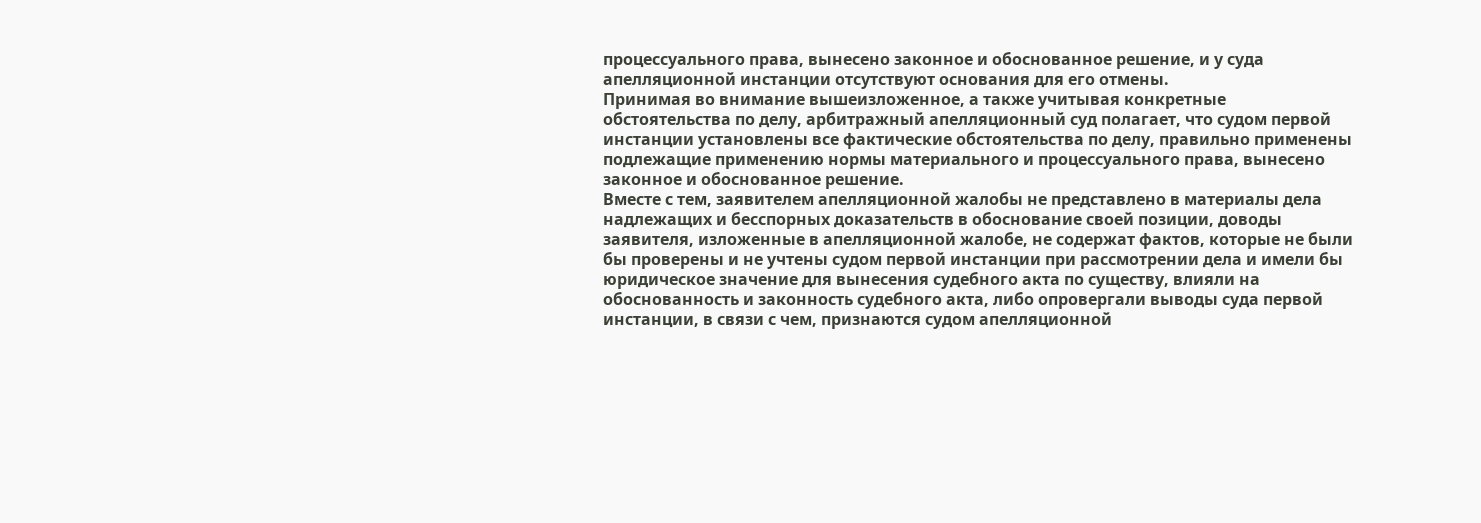процессуального права, вынесено законное и обоснованное решение, и у суда апелляционной инстанции отсутствуют основания для его отмены.
Принимая во внимание вышеизложенное, а также учитывая конкретные обстоятельства по делу, арбитражный апелляционный суд полагает, что судом первой инстанции установлены все фактические обстоятельства по делу, правильно применены подлежащие применению нормы материального и процессуального права, вынесено законное и обоснованное решение.
Вместе с тем, заявителем апелляционной жалобы не представлено в материалы дела надлежащих и бесспорных доказательств в обоснование своей позиции, доводы заявителя, изложенные в апелляционной жалобе, не содержат фактов, которые не были бы проверены и не учтены судом первой инстанции при рассмотрении дела и имели бы юридическое значение для вынесения судебного акта по существу, влияли на обоснованность и законность судебного акта, либо опровергали выводы суда первой инстанции, в связи с чем, признаются судом апелляционной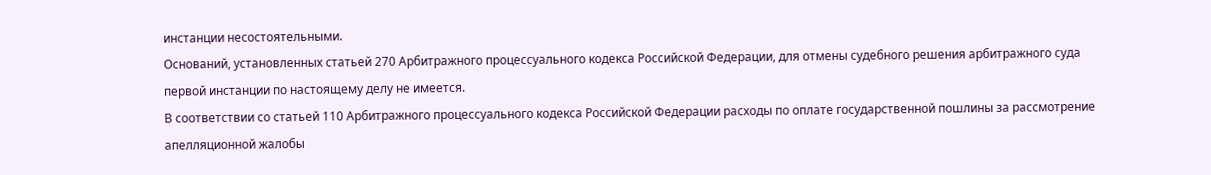инстанции несостоятельными.
Оснований, установленных статьей 270 Арбитражного процессуального кодекса Российской Федерации, для отмены судебного решения арбитражного суда первой инстанции по настоящему делу не имеется.
В соответствии со статьей 110 Арбитражного процессуального кодекса Российской Федерации расходы по оплате государственной пошлины за рассмотрение апелляционной жалобы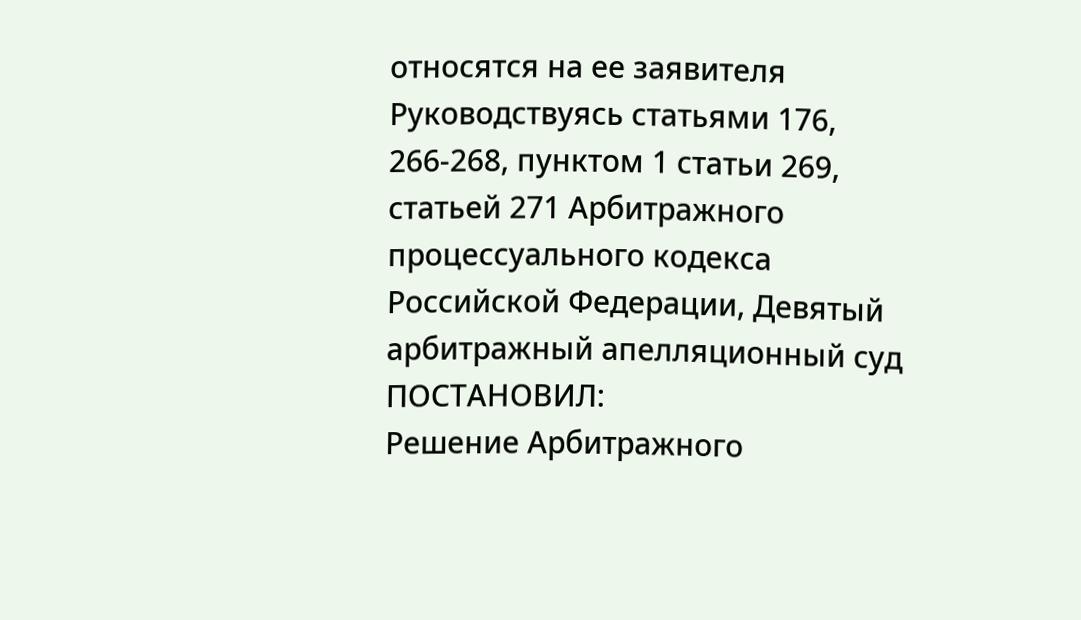относятся на ее заявителя
Руководствуясь статьями 176, 266-268, пунктом 1 статьи 269, статьей 271 Арбитражного процессуального кодекса Российской Федерации, Девятый арбитражный апелляционный суд
ПОСТАНОВИЛ:
Решение Арбитражного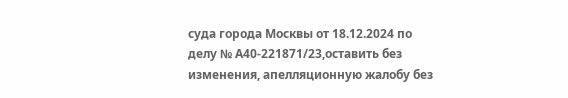суда города Москвы от 18.12.2024 по делу № А40-221871/23,оставить без изменения, апелляционную жалобу без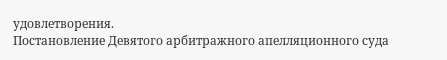удовлетворения.
Постановление Девятого арбитражного апелляционного суда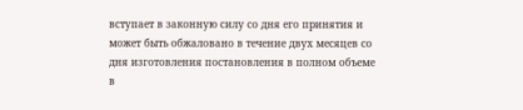вступает в законную силу со дня его принятия и может быть обжаловано в течение двух месяцев со дня изготовления постановления в полном объеме в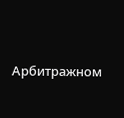Арбитражном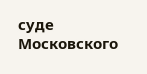суде Московского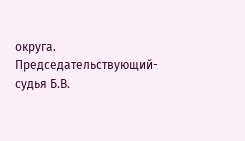округа.
Председательствующий-судья Б.В.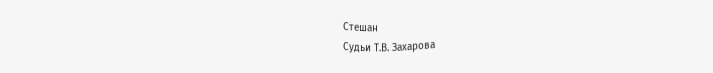Стешан
Судьи Т.В. Захарова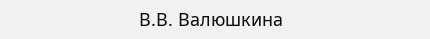В.В. Валюшкина